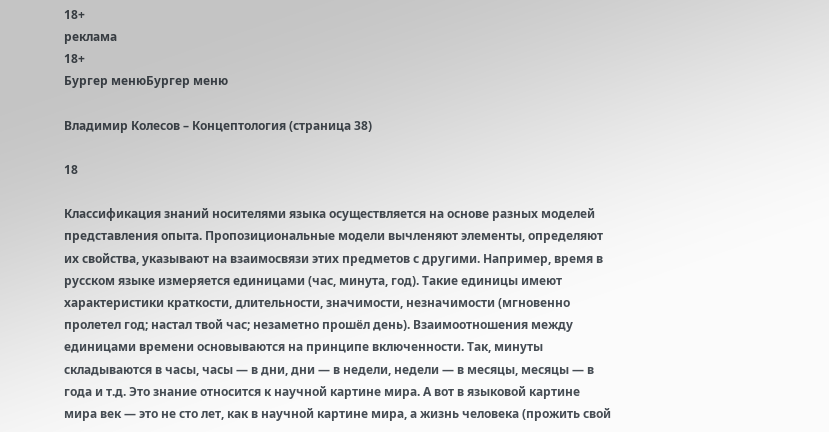18+
реклама
18+
Бургер менюБургер меню

Владимир Колесов – Концептология (страница 38)

18

Классификация знаний носителями языка осуществляется на основе разных моделей представления опыта. Пропозициональные модели вычленяют элементы, определяют их свойства, указывают на взаимосвязи этих предметов с другими. Например, время в русском языке измеряется единицами (час, минута, год). Такие единицы имеют характеристики краткости, длительности, значимости, незначимости (мгновенно пролетел год; настал твой час; незаметно прошёл день). Взаимоотношения между единицами времени основываются на принципе включенности. Так, минуты складываются в часы, часы — в дни, дни — в недели, недели — в месяцы, месяцы — в года и т.д. Это знание относится к научной картине мира. А вот в языковой картине мира век — это не сто лет, как в научной картине мира, а жизнь человека (прожить свой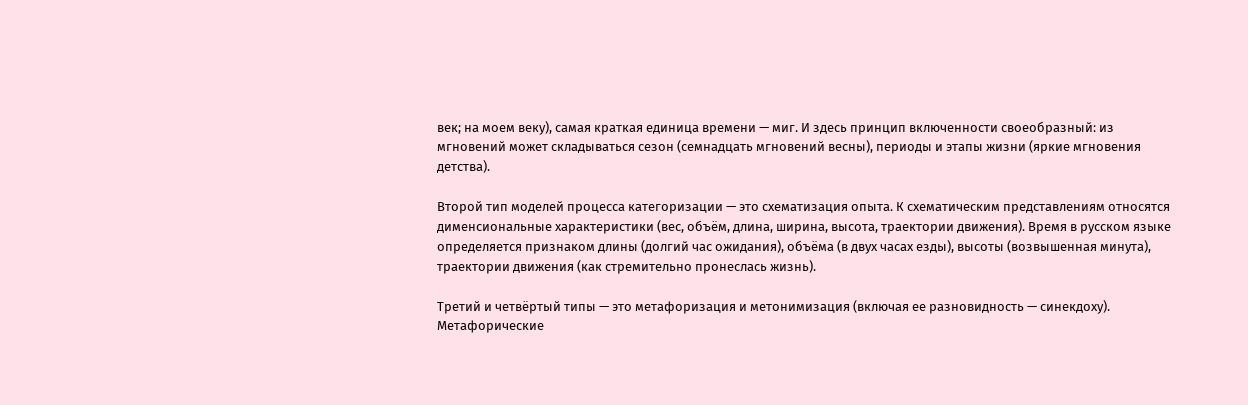век; на моем веку), самая краткая единица времени — миг. И здесь принцип включенности своеобразный: из мгновений может складываться сезон (семнадцать мгновений весны), периоды и этапы жизни (яркие мгновения детства).

Второй тип моделей процесса категоризации — это схематизация опыта. К схематическим представлениям относятся дименсиональные характеристики (вес, объём, длина, ширина, высота, траектории движения). Время в русском языке определяется признаком длины (долгий час ожидания), объёма (в двух часах езды), высоты (возвышенная минута), траектории движения (как стремительно пронеслась жизнь).

Третий и четвёртый типы — это метафоризация и метонимизация (включая ее разновидность — синекдоху). Метафорические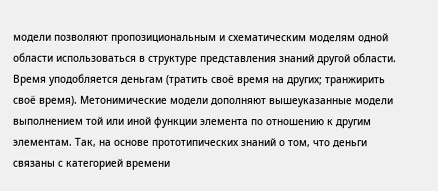модели позволяют пропозициональным и схематическим моделям одной области использоваться в структуре представления знаний другой области. Время уподобляется деньгам (тратить своё время на других; транжирить своё время). Метонимические модели дополняют вышеуказанные модели выполнением той или иной функции элемента по отношению к другим элементам. Так, на основе прототипических знаний о том, что деньги связаны с категорией времени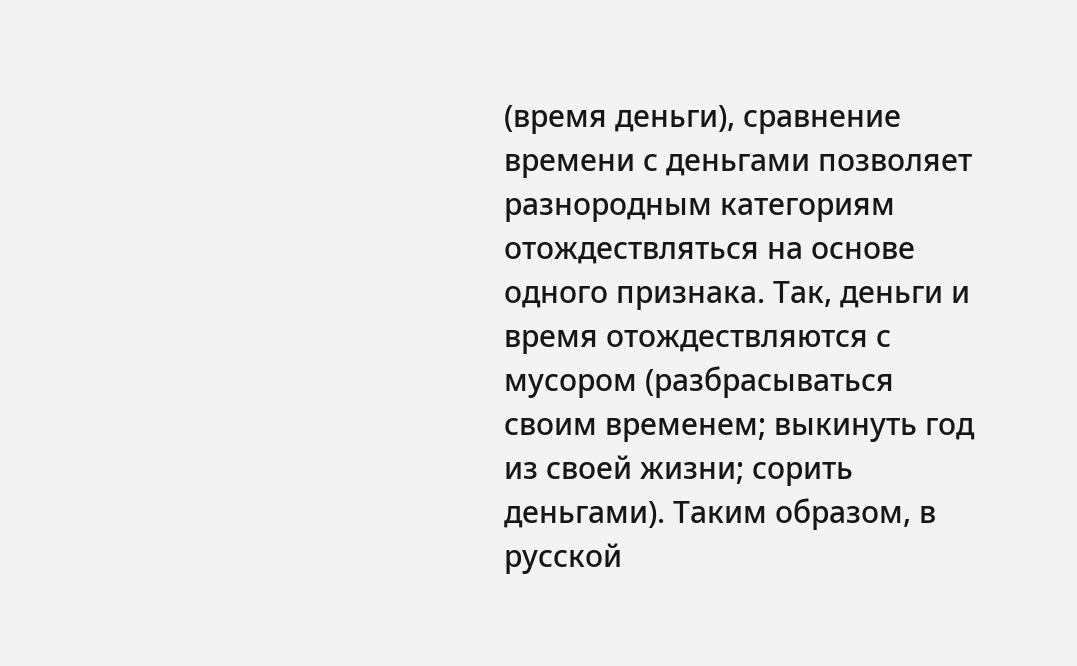(время деньги), сравнение времени с деньгами позволяет разнородным категориям отождествляться на основе одного признака. Так, деньги и время отождествляются с мусором (разбрасываться своим временем; выкинуть год из своей жизни; сорить деньгами). Таким образом, в русской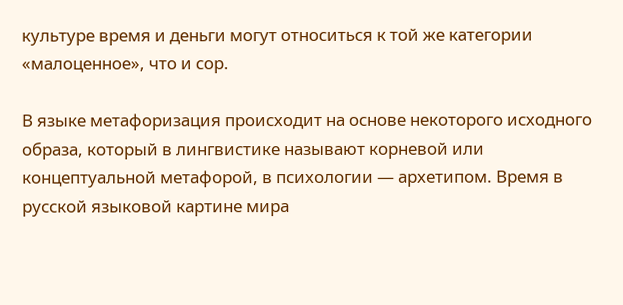культуре время и деньги могут относиться к той же категории «малоценное», что и сор.

В языке метафоризация происходит на основе некоторого исходного образа, который в лингвистике называют корневой или концептуальной метафорой, в психологии — архетипом. Время в русской языковой картине мира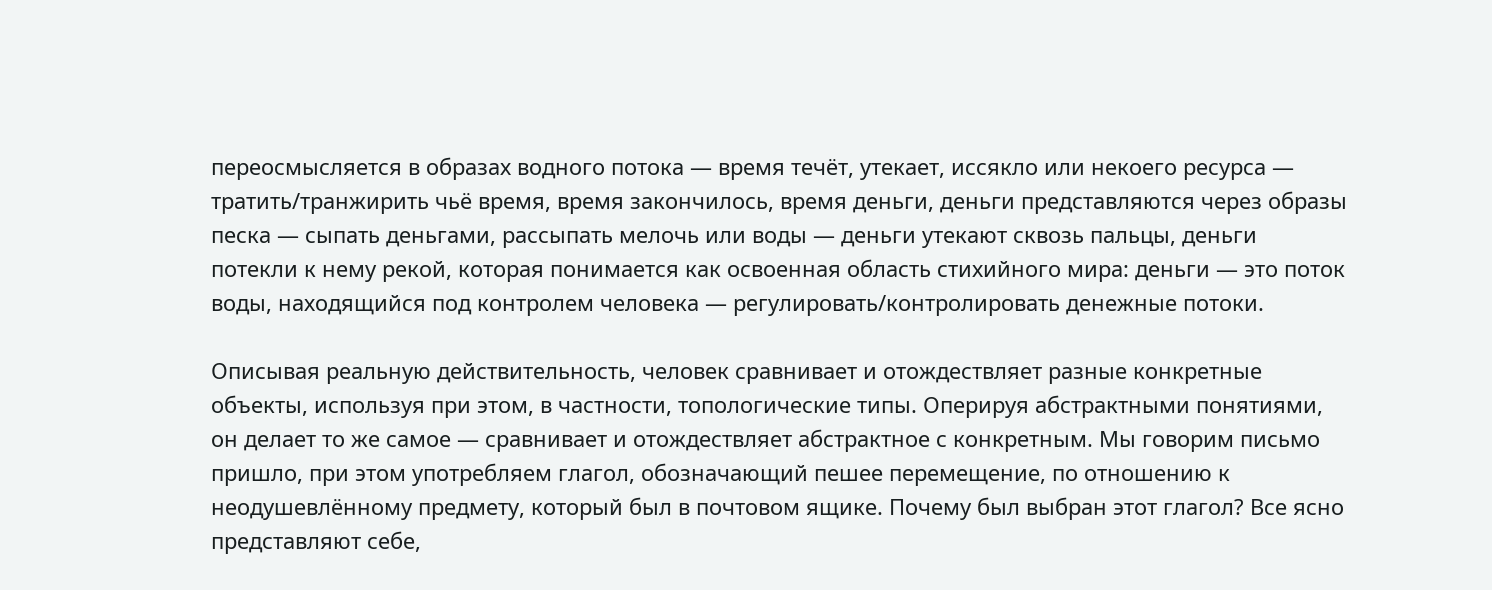переосмысляется в образах водного потока — время течёт, утекает, иссякло или некоего ресурса — тратить/транжирить чьё время, время закончилось, время деньги, деньги представляются через образы песка — сыпать деньгами, рассыпать мелочь или воды — деньги утекают сквозь пальцы, деньги потекли к нему рекой, которая понимается как освоенная область стихийного мира: деньги — это поток воды, находящийся под контролем человека — регулировать/контролировать денежные потоки.

Описывая реальную действительность, человек сравнивает и отождествляет разные конкретные объекты, используя при этом, в частности, топологические типы. Оперируя абстрактными понятиями, он делает то же самое — сравнивает и отождествляет абстрактное с конкретным. Мы говорим письмо пришло, при этом употребляем глагол, обозначающий пешее перемещение, по отношению к неодушевлённому предмету, который был в почтовом ящике. Почему был выбран этот глагол? Все ясно представляют себе,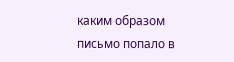каким образом письмо попало в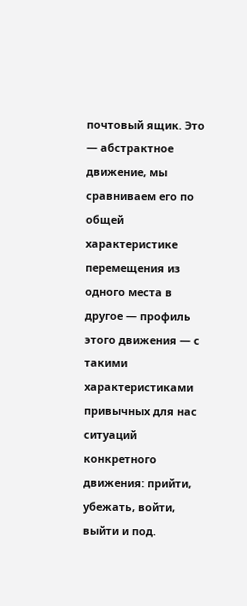почтовый ящик. Это — абстрактное движение, мы сравниваем его по общей характеристике перемещения из одного места в другое — профиль этого движения — с такими характеристиками привычных для нас ситуаций конкретного движения: прийти, убежать, войти, выйти и под.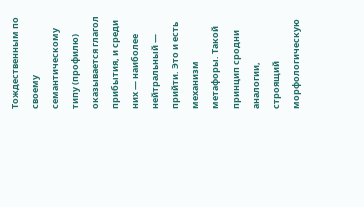Тождественным по своему семантическому типу (профилю) оказывается глагол прибытия, и среди них — наиболее нейтральный — прийти. Это и есть механизм метафоры. Такой принцип сродни аналогии, строящий морфологическую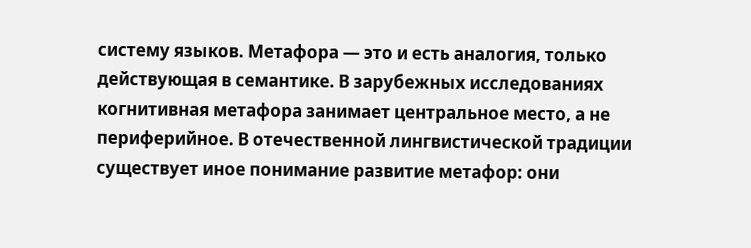систему языков. Метафора — это и есть аналогия, только действующая в семантике. В зарубежных исследованиях когнитивная метафора занимает центральное место, а не периферийное. В отечественной лингвистической традиции существует иное понимание развитие метафор: они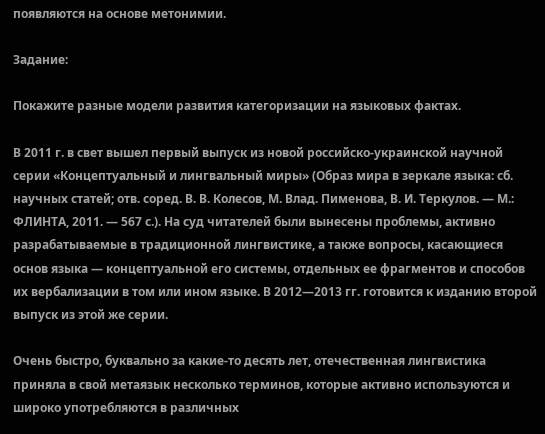появляются на основе метонимии.

Задание:

Покажите разные модели развития категоризации на языковых фактах.

В 2011 г. в свет вышел первый выпуск из новой российско-украинской научной серии «Концептуальный и лингвальный миры» (Образ мира в зеркале языка: сб. научных статей; отв. соред. В. В. Колесов, М. Влад. Пименова, В. И. Теркулов. — М.: ФЛИНТА, 2011. — 567 с.). На суд читателей были вынесены проблемы, активно разрабатываемые в традиционной лингвистике, а также вопросы, касающиеся основ языка — концептуальной его системы, отдельных ее фрагментов и способов их вербализации в том или ином языке. В 2012—2013 гг. готовится к изданию второй выпуск из этой же серии.

Очень быстро, буквально за какие-то десять лет, отечественная лингвистика приняла в свой метаязык несколько терминов, которые активно используются и широко употребляются в различных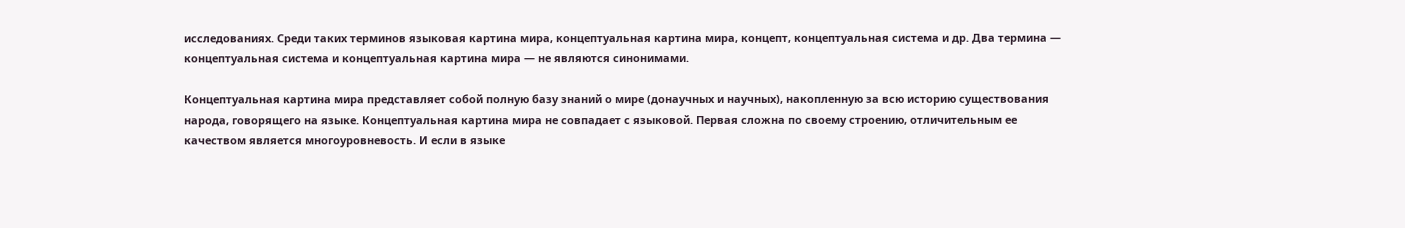исследованиях. Среди таких терминов языковая картина мира, концептуальная картина мира, концепт, концептуальная система и др. Два термина — концептуальная система и концептуальная картина мира — не являются синонимами.

Концептуальная картина мира представляет собой полную базу знаний о мире (донаучных и научных), накопленную за всю историю существования народа, говорящего на языке. Концептуальная картина мира не совпадает с языковой. Первая сложна по своему строению, отличительным ее качеством является многоуровневость. И если в языке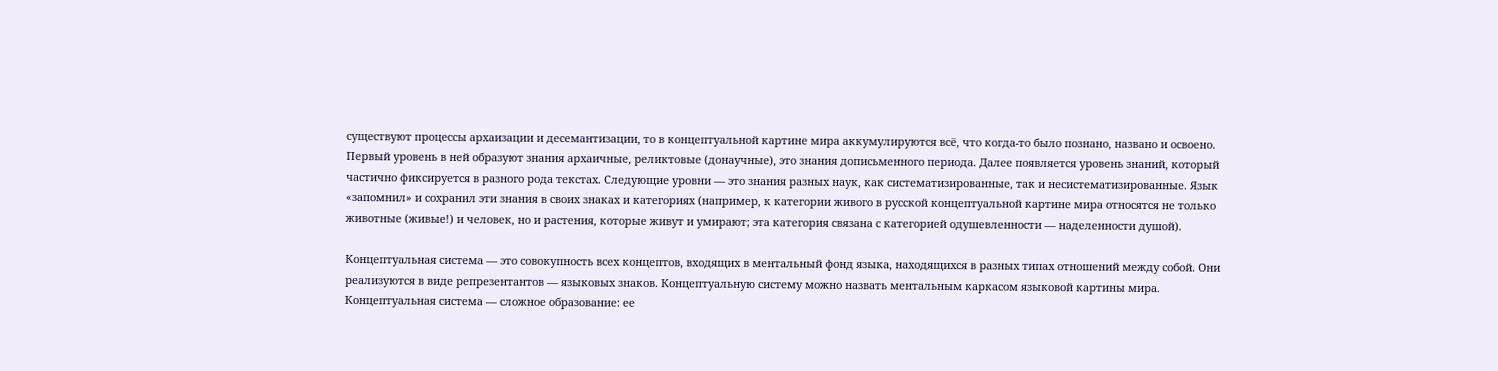существуют процессы архаизации и десемантизации, то в концептуальной картине мира аккумулируются всё, что когда-то было познано, названо и освоено. Первый уровень в ней образуют знания архаичные, реликтовые (донаучные), это знания дописьменного периода. Далее появляется уровень знаний, который частично фиксируется в разного рода текстах. Следующие уровни — это знания разных наук, как систематизированные, так и несистематизированные. Язык «запомнил» и сохранил эти знания в своих знаках и категориях (например, к категории живого в русской концептуальной картине мира относятся не только животные (живые!) и человек, но и растения, которые живут и умирают; эта категория связана с категорией одушевленности — наделенности душой).

Концептуальная система — это совокупность всех концептов, входящих в ментальный фонд языка, находящихся в разных типах отношений между собой. Они реализуются в виде репрезентантов — языковых знаков. Концептуальную систему можно назвать ментальным каркасом языковой картины мира. Концептуальная система — сложное образование: ее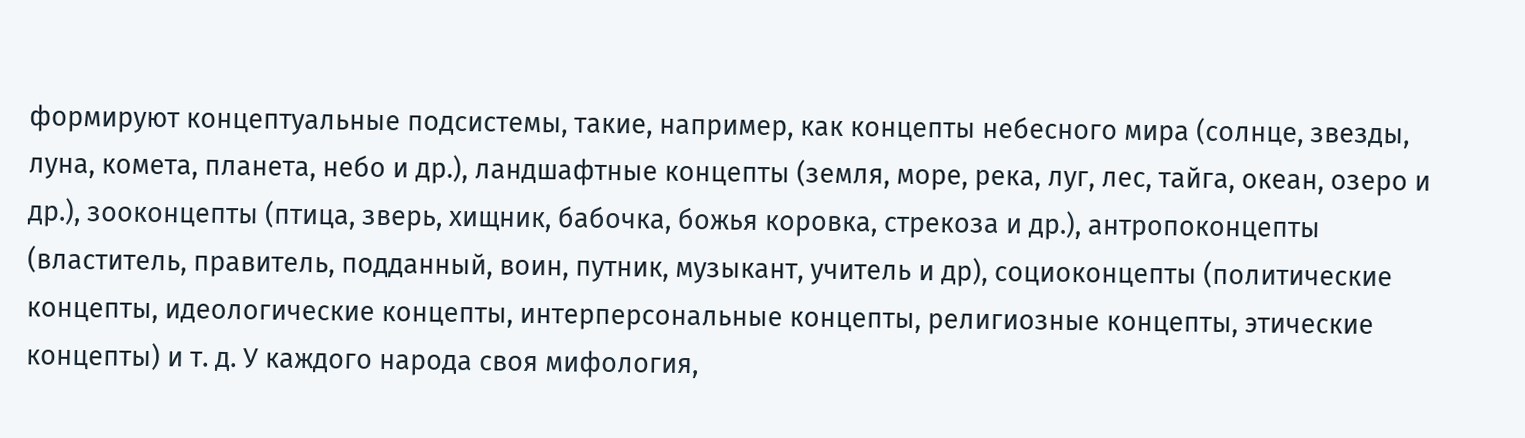формируют концептуальные подсистемы, такие, например, как концепты небесного мира (солнце, звезды, луна, комета, планета, небо и др.), ландшафтные концепты (земля, море, река, луг, лес, тайга, океан, озеро и др.), зооконцепты (птица, зверь, хищник, бабочка, божья коровка, стрекоза и др.), антропоконцепты (властитель, правитель, подданный, воин, путник, музыкант, учитель и др), социоконцепты (политические концепты, идеологические концепты, интерперсональные концепты, религиозные концепты, этические концепты) и т. д. У каждого народа своя мифология,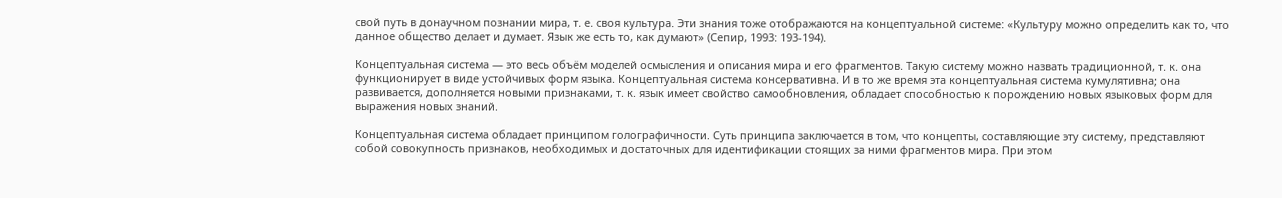свой путь в донаучном познании мира, т. е. своя культура. Эти знания тоже отображаются на концептуальной системе: «Культуру можно определить как то, что данное общество делает и думает. Язык же есть то, как думают» (Сепир, 1993: 193-194).

Концептуальная система — это весь объём моделей осмысления и описания мира и его фрагментов. Такую систему можно назвать традиционной, т. к. она функционирует в виде устойчивых форм языка. Концептуальная система консервативна. И в то же время эта концептуальная система кумулятивна; она развивается, дополняется новыми признаками, т. к. язык имеет свойство самообновления, обладает способностью к порождению новых языковых форм для выражения новых знаний.

Концептуальная система обладает принципом голографичности. Суть принципа заключается в том, что концепты, составляющие эту систему, представляют собой совокупность признаков, необходимых и достаточных для идентификации стоящих за ними фрагментов мира. При этом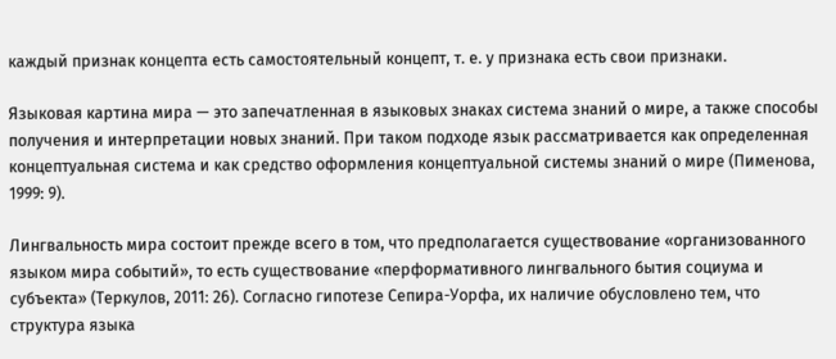каждый признак концепта есть самостоятельный концепт, т. е. у признака есть свои признаки.

Языковая картина мира — это запечатленная в языковых знаках система знаний о мире, а также способы получения и интерпретации новых знаний. При таком подходе язык рассматривается как определенная концептуальная система и как средство оформления концептуальной системы знаний о мире (Пименова, 1999: 9).

Лингвальность мира состоит прежде всего в том, что предполагается существование «организованного языком мира событий», то есть существование «перформативного лингвального бытия социума и субъекта» (Теркулов, 2011: 26). Согласно гипотезе Сепира-Уорфа, их наличие обусловлено тем, что структура языка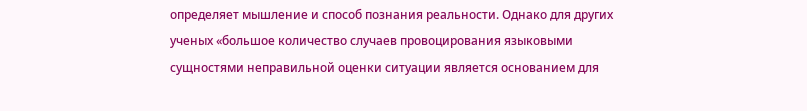определяет мышление и способ познания реальности. Однако для других ученых «большое количество случаев провоцирования языковыми сущностями неправильной оценки ситуации является основанием для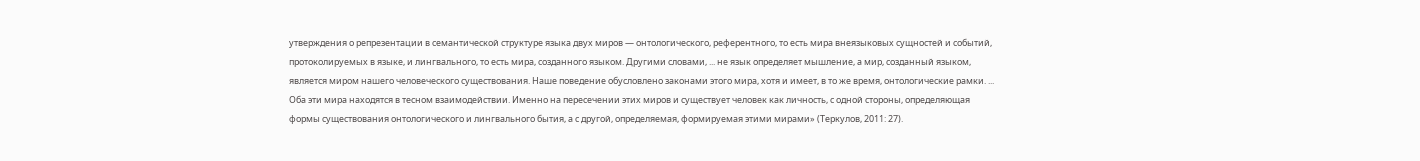утверждения о репрезентации в семантической структуре языка двух миров — онтологического, референтного, то есть мира внеязыковых сущностей и событий, протоколируемых в языке, и лингвального, то есть мира, созданного языком. Другими словами, ... не язык определяет мышление, а мир, созданный языком, является миром нашего человеческого существования. Наше поведение обусловлено законами этого мира, хотя и имеет, в то же время, онтологические рамки. ... Оба эти мира находятся в тесном взаимодействии. Именно на пересечении этих миров и существует человек как личность, с одной стороны, определяющая формы существования онтологического и лингвального бытия, а с другой, определяемая, формируемая этими мирами» (Теркулов, 2011: 27).